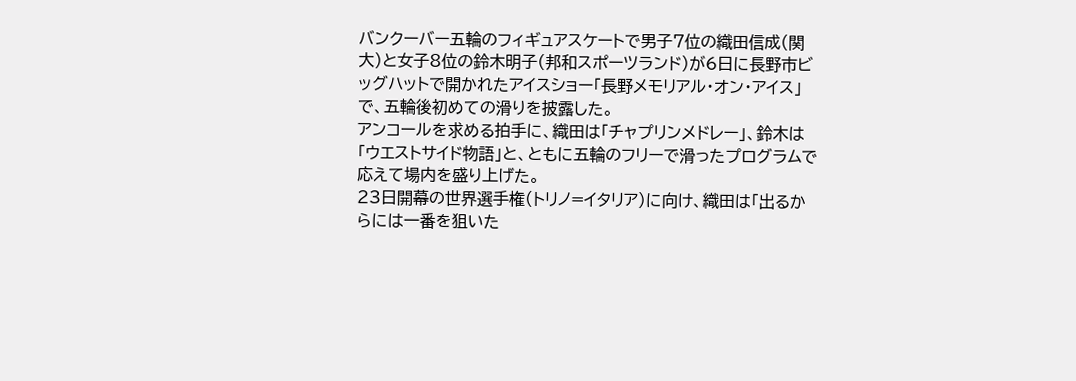バンクーバー五輪のフィギュアスケートで男子7位の織田信成(関大)と女子8位の鈴木明子(邦和スポーツランド)が6日に長野市ビッグハットで開かれたアイスショー「長野メモリアル・オン・アイス」で、五輪後初めての滑りを披露した。
アンコールを求める拍手に、織田は「チャプリンメドレー」、鈴木は「ウエストサイド物語」と、ともに五輪のフリーで滑ったプログラムで応えて場内を盛り上げた。
23日開幕の世界選手権(トリノ=イタリア)に向け、織田は「出るからには一番を狙いた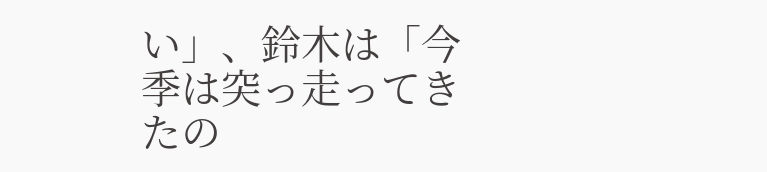い」、鈴木は「今季は突っ走ってきたの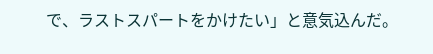で、ラストスパートをかけたい」と意気込んだ。